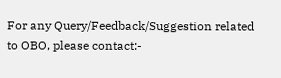For any Query/Feedback/Suggestion related to OBO, please contact:-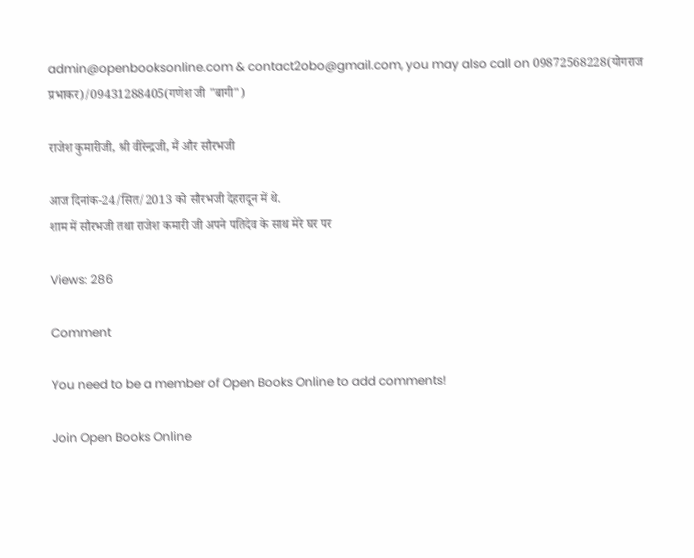admin@openbooksonline.com & contact2obo@gmail.com, you may also call on 09872568228(योगराज प्रभाकर)/09431288405(गणेश जी "बागी")

राजेश कुमारीजी, श्री वीरेन्द्रजी, मैं और सौरभजी

आज दिनांक-24/सित/2013 को सौरभजी देहरादून में थे.
शाम में सौरभजी तथा राजेश कमारी जी अपने पतिदेव के साथ मेरे घर पर

Views: 286

Comment

You need to be a member of Open Books Online to add comments!

Join Open Books Online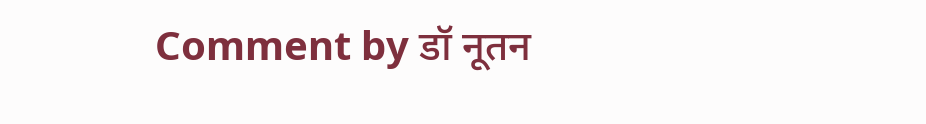Comment by डॉ नूतन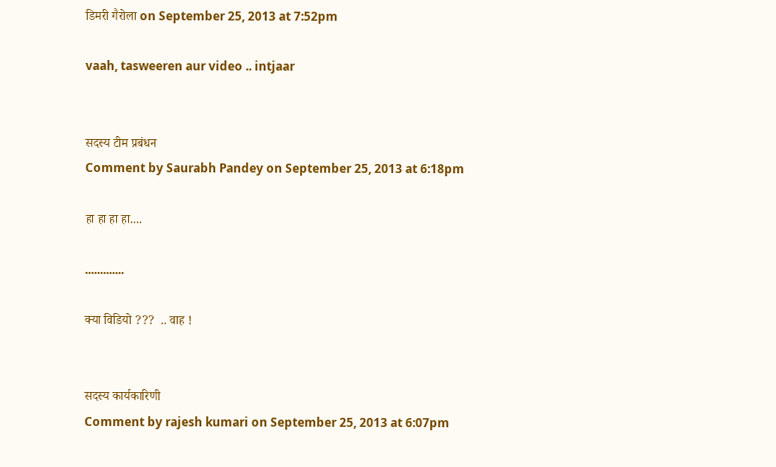डिमरी गैरोला on September 25, 2013 at 7:52pm

vaah, tasweeren aur video .. intjaar


सदस्य टीम प्रबंधन
Comment by Saurabh Pandey on September 25, 2013 at 6:18pm

हा हा हा हा....

.............

क्या विडियो ???  .. वाह !


सदस्य कार्यकारिणी
Comment by rajesh kumari on September 25, 2013 at 6:07pm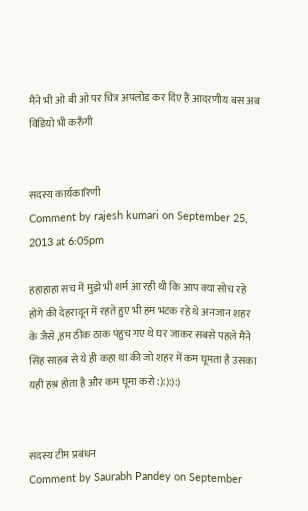मैंने भी ओ बी ओ पर चित्र अपलोड कर दिए हैं आदरणीय बस अब विडियो भी करुँगी


सदस्य कार्यकारिणी
Comment by rajesh kumari on September 25, 2013 at 6:05pm

हहाहाहा सच में मुझे भी शर्म आ रही थी कि आप क्या सोच रहे होंगे की देहरादून में रहते हुए भी हम भटक रहे थे अनजान शहर के जैसे ,हम ठीक ठाक पंहुच गए थे घर जाकर सबसे पहले मैंने सिंह साहब से ये ही कहा था की जो शहर में कम घूमता है उसका यही हश्र होता है और कम घूमा करो :):):):)


सदस्य टीम प्रबंधन
Comment by Saurabh Pandey on September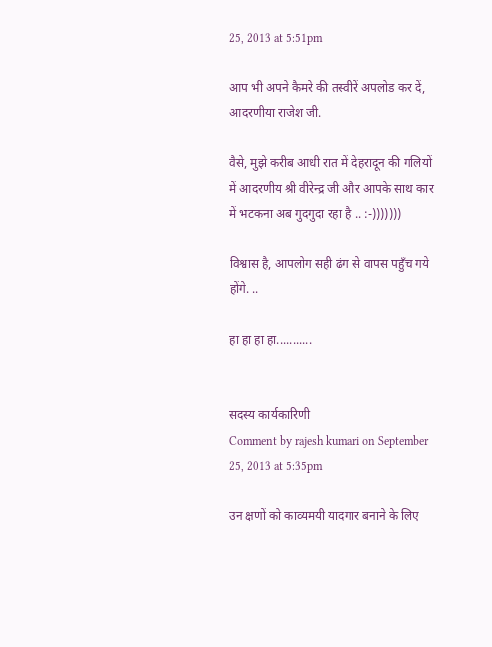25, 2013 at 5:51pm

आप भी अपने कैमरे की तस्वीरें अपलोड कर दें, आदरणीया राजेश जी.

वैसे, मुझे करीब आधी रात में देहरादून की गलियों में आदरणीय श्री वीरेन्द्र जी और आपके साथ कार में भटकना अब गुदगुदा रहा है .. :-)))))))

विश्वास है, आपलोग सही ढंग से वापस पहुँच गये होंगे. ..

हा हा हा हा...........


सदस्य कार्यकारिणी
Comment by rajesh kumari on September 25, 2013 at 5:35pm

उन क्षणों को काव्यमयी यादगार बनाने के लिए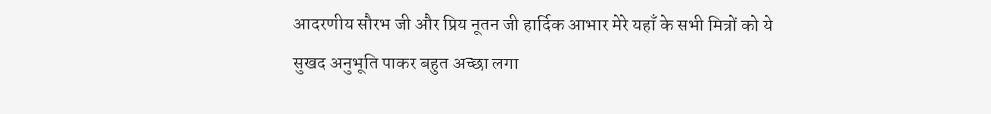आदरणीय सौरभ जी और प्रिय नूतन जी हार्दिक आभार मेरे यहाँ के सभी मित्रों को ये सुखद अनुभूति पाकर बहुत अच्छा लगा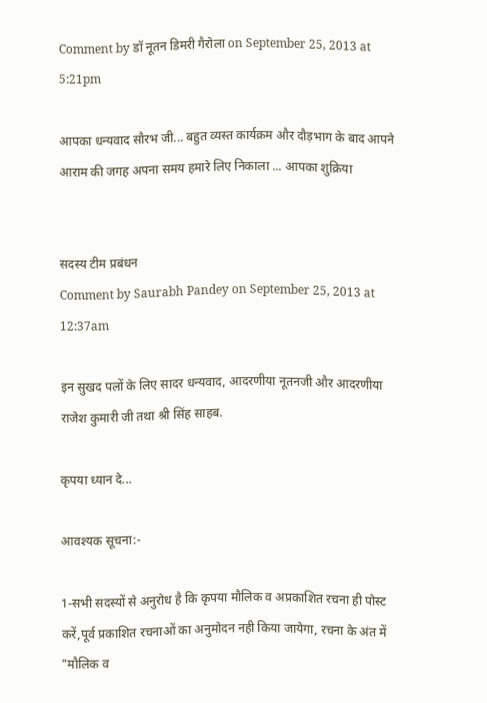Comment by डॉ नूतन डिमरी गैरोला on September 25, 2013 at 5:21pm

आपका धन्यवाद सौरभ जी... बहुत व्यस्त कार्यक्रम और दौड़भाग के बाद आपने आराम की जगह अपना समय हमारे लिए निकाला ... आपका शुक्रिया


सदस्य टीम प्रबंधन
Comment by Saurabh Pandey on September 25, 2013 at 12:37am

इन सुखद पलों के लिए सादर धन्यवाद, आदरणीया नूतनजी और आदरणीया राजेश कुमारी जी तथा श्री सिंह साहब.

कृपया ध्यान दे...

आवश्यक सूचना:-

1-सभी सदस्यों से अनुरोध है कि कृपया मौलिक व अप्रकाशित रचना ही पोस्ट करें,पूर्व प्रकाशित रचनाओं का अनुमोदन नही किया जायेगा, रचना के अंत में "मौलिक व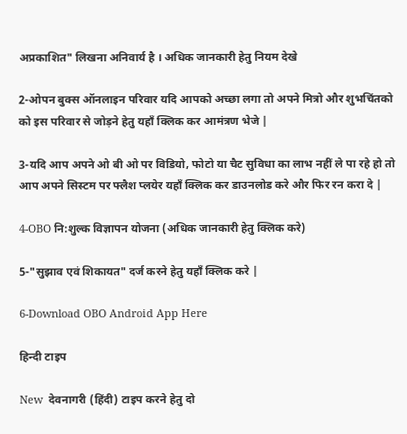अप्रकाशित" लिखना अनिवार्य है । अधिक जानकारी हेतु नियम देखे

2-ओपन बुक्स ऑनलाइन परिवार यदि आपको अच्छा लगा तो अपने मित्रो और शुभचिंतको को इस परिवार से जोड़ने हेतु यहाँ क्लिक कर आमंत्रण भेजे |

3-यदि आप अपने ओ बी ओ पर विडियो, फोटो या चैट सुविधा का लाभ नहीं ले पा रहे हो तो आप अपने सिस्टम पर फ्लैश प्लयेर यहाँ क्लिक कर डाउनलोड करे और फिर रन करा दे |

4-OBO नि:शुल्क विज्ञापन योजना (अधिक जानकारी हेतु क्लिक करे)

5-"सुझाव एवं शिकायत" दर्ज करने हेतु यहाँ क्लिक करे |

6-Download OBO Android App Here

हिन्दी टाइप

New  देवनागरी (हिंदी) टाइप करने हेतु दो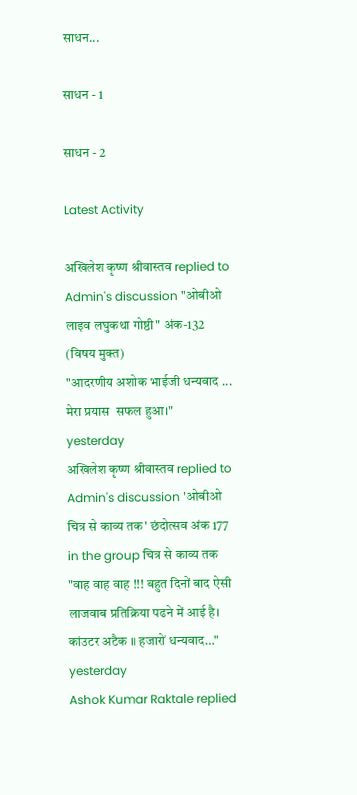साधन...

साधन - 1

साधन - 2

Latest Activity

अखिलेश कृष्ण श्रीवास्तव replied to Admin's discussion "ओबीओ लाइव लघुकथा गोष्ठी" अंक-132 (विषय मुक्त)
"आदरणीय अशोक भाईजी धन्यवाद ... मेरा प्रयास  सफल हुआ।"
yesterday
अखिलेश कृष्ण श्रीवास्तव replied to Admin's discussion 'ओबीओ चित्र से काव्य तक' छंदोत्सव अंक 177 in the group चित्र से काव्य तक
"वाह वाह वाह !!! बहुत दिनों बाद ऐसी लाजवाब प्रतिक्रिया पढने में आई है। कांउटर अटैक ॥ हजारों धन्यवाद…"
yesterday
Ashok Kumar Raktale replied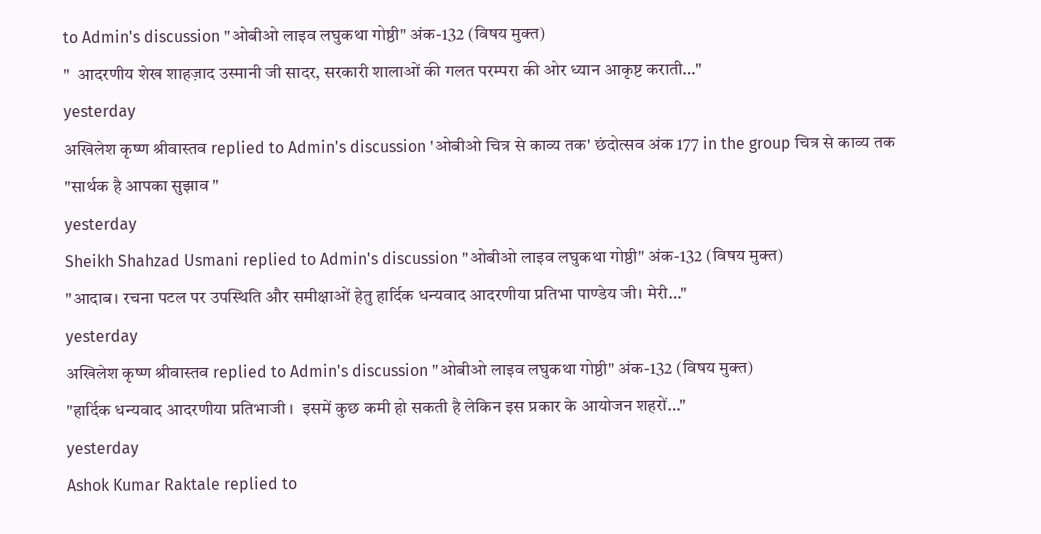to Admin's discussion "ओबीओ लाइव लघुकथा गोष्ठी" अंक-132 (विषय मुक्त)
"  आदरणीय शेख शाहज़ाद उस्मानी जी सादर, सरकारी शालाओं की गलत परम्परा की ओर ध्यान आकृष्ट कराती…"
yesterday
अखिलेश कृष्ण श्रीवास्तव replied to Admin's discussion 'ओबीओ चित्र से काव्य तक' छंदोत्सव अंक 177 in the group चित्र से काव्य तक
"सार्थक है आपका सुझाव "
yesterday
Sheikh Shahzad Usmani replied to Admin's discussion "ओबीओ लाइव लघुकथा गोष्ठी" अंक-132 (विषय मुक्त)
"आदाब।‌ रचना पटल पर उपस्थिति और समीक्षाओं हेतु हार्दिक धन्यवाद आदरणीया प्रतिभा पाण्डेय जी। मेरी…"
yesterday
अखिलेश कृष्ण श्रीवास्तव replied to Admin's discussion "ओबीओ लाइव लघुकथा गोष्ठी" अंक-132 (विषय मुक्त)
"हार्दिक धन्यवाद आदरणीया प्रतिभाजी ।  इसमें कुछ कमी हो सकती है लेकिन इस प्रकार के आयोजन शहरों…"
yesterday
Ashok Kumar Raktale replied to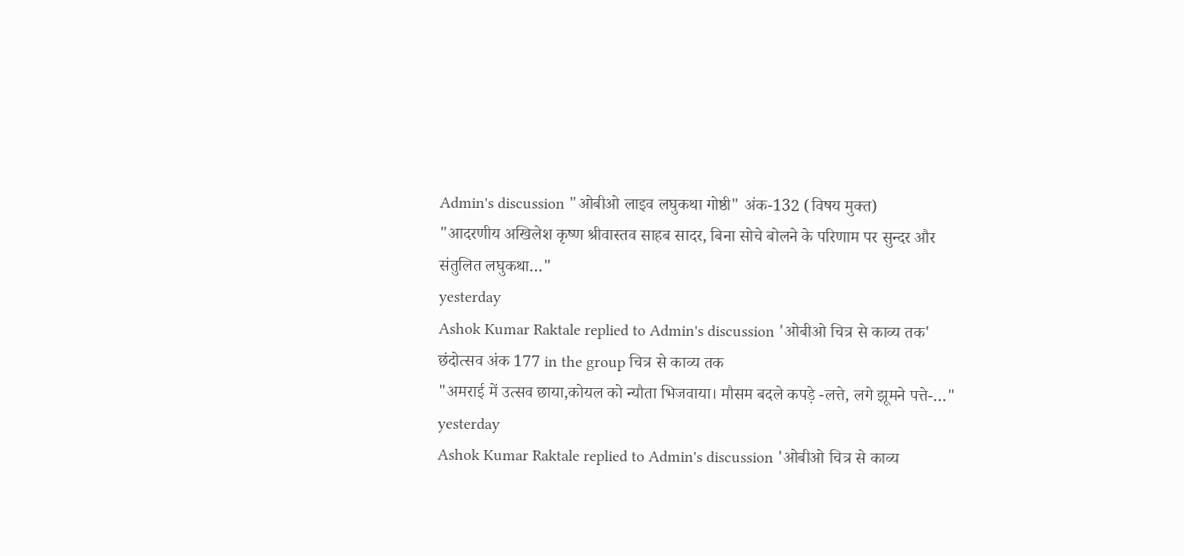Admin's discussion "ओबीओ लाइव लघुकथा गोष्ठी" अंक-132 (विषय मुक्त)
"आदरणीय अखिलेश कृष्ण श्रीवास्तव साहब सादर, बिना सोचे बोलने के परिणाम पर सुन्दर और संतुलित लघुकथा…"
yesterday
Ashok Kumar Raktale replied to Admin's discussion 'ओबीओ चित्र से काव्य तक' छंदोत्सव अंक 177 in the group चित्र से काव्य तक
"अमराई में उत्सव छाया,कोयल को न्यौता भिजवाया। मौसम बदले कपड़े -लत्ते, लगे झूमने पत्ते-…"
yesterday
Ashok Kumar Raktale replied to Admin's discussion 'ओबीओ चित्र से काव्य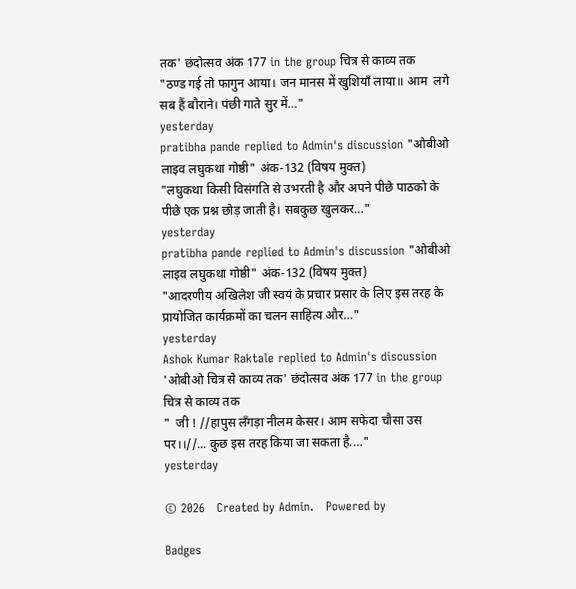तक' छंदोत्सव अंक 177 in the group चित्र से काव्य तक
"ठण्ड गई तो फागुन आया। जन मानस में खुशियाँ लाया॥ आम  लगे सब हैं बौराने। पंछी गाते सुर में…"
yesterday
pratibha pande replied to Admin's discussion "ओबीओ लाइव लघुकथा गोष्ठी" अंक-132 (विषय मुक्त)
"लघुकथा किसी विसंगति से उभरती है और अपने पीछे पाठको के पीछे एक प्रश्न छोड़ जाती है। सबकुछ खुलकर…"
yesterday
pratibha pande replied to Admin's discussion "ओबीओ लाइव लघुकथा गोष्ठी" अंक-132 (विषय मुक्त)
"आदरणीय अखिलेश जी स्वयं के प्रचार प्रसार के लिए इस तरह के प्रायोजित कार्यक्रमों का चलन साहित्य और…"
yesterday
Ashok Kumar Raktale replied to Admin's discussion 'ओबीओ चित्र से काव्य तक' छंदोत्सव अंक 177 in the group चित्र से काव्य तक
"  जी ! //हापुस लँगड़ा नीलम केसर। आम सफेदा चौसा उस पर।।//... कुछ इस तरह किया जा सकता है.…"
yesterday

© 2026   Created by Admin.   Powered by

Badges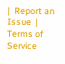|  Report an Issue  |  Terms of Service